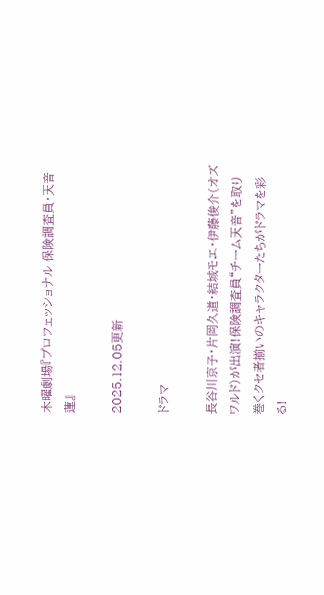木曜劇場『プロフェッショナル 保険調査員・天音蓮』

2025.12.05更新

ドラマ

長谷川京子・片岡久道・結城モエ・伊藤俊介(オズワルド)が出演!保険調査員“チーム天音”を取り巻くクセ者揃いのキャラクターたちがドラマを彩る!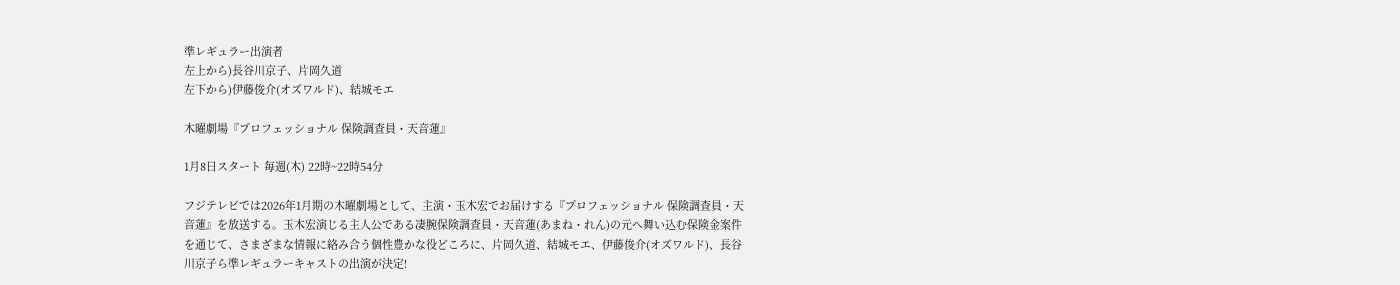準レギュラー出演者
左上から)長谷川京子、片岡久道
左下から)伊藤俊介(オズワルド)、結城モエ

木曜劇場『プロフェッショナル 保険調査員・天音蓮』

1月8日スタート 毎週(木) 22時~22時54分

フジテレビでは2026年1月期の木曜劇場として、主演・玉木宏でお届けする『プロフェッショナル 保険調査員・天音蓮』を放送する。玉木宏演じる主人公である凄腕保険調査員・天音蓮(あまね・れん)の元へ舞い込む保険金案件を通じて、さまざまな情報に絡み合う個性豊かな役どころに、片岡久道、結城モエ、伊藤俊介(オズワルド)、長谷川京子ら準レギュラーキャストの出演が決定!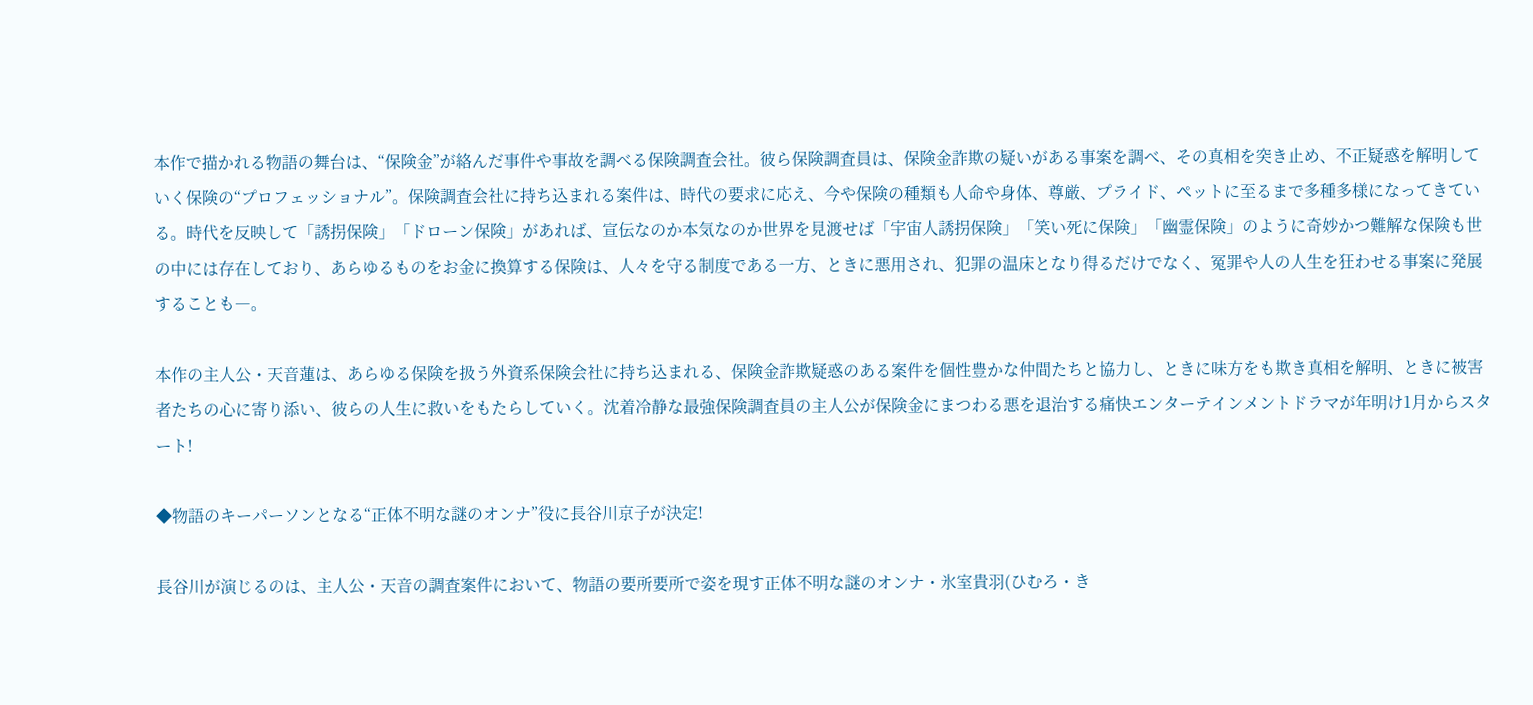本作で描かれる物語の舞台は、“保険金”が絡んだ事件や事故を調べる保険調査会社。彼ら保険調査員は、保険金詐欺の疑いがある事案を調べ、その真相を突き止め、不正疑惑を解明していく保険の“プロフェッショナル”。保険調査会社に持ち込まれる案件は、時代の要求に応え、今や保険の種類も人命や身体、尊厳、プライド、ペットに至るまで多種多様になってきている。時代を反映して「誘拐保険」「ドローン保険」があれば、宣伝なのか本気なのか世界を見渡せば「宇宙人誘拐保険」「笑い死に保険」「幽霊保険」のように奇妙かつ難解な保険も世の中には存在しており、あらゆるものをお金に換算する保険は、人々を守る制度である一方、ときに悪用され、犯罪の温床となり得るだけでなく、冤罪や人の人生を狂わせる事案に発展することも―。

本作の主人公・天音蓮は、あらゆる保険を扱う外資系保険会社に持ち込まれる、保険金詐欺疑惑のある案件を個性豊かな仲間たちと協力し、ときに味方をも欺き真相を解明、ときに被害者たちの心に寄り添い、彼らの人生に救いをもたらしていく。沈着冷静な最強保険調査員の主人公が保険金にまつわる悪を退治する痛快エンターテインメントドラマが年明け1月からスタート!

◆物語のキーパーソンとなる“正体不明な謎のオンナ”役に長谷川京子が決定!

長谷川が演じるのは、主人公・天音の調査案件において、物語の要所要所で姿を現す正体不明な謎のオンナ・氷室貴羽(ひむろ・き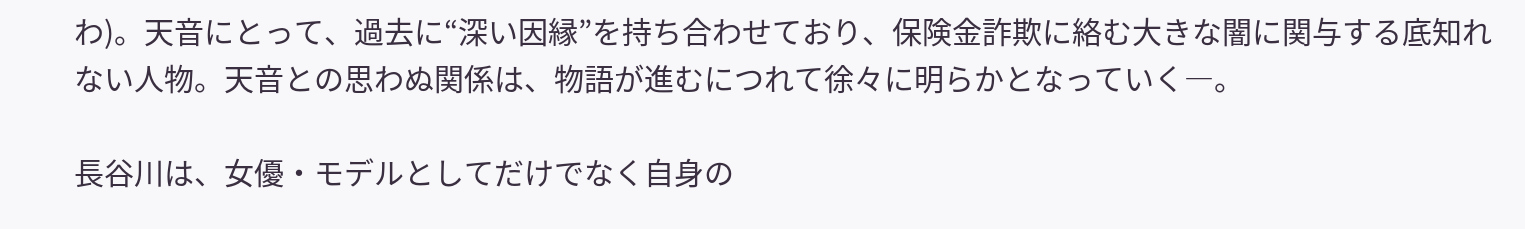わ)。天音にとって、過去に“深い因縁”を持ち合わせており、保険金詐欺に絡む大きな闇に関与する底知れない人物。天音との思わぬ関係は、物語が進むにつれて徐々に明らかとなっていく―。

長谷川は、女優・モデルとしてだけでなく自身の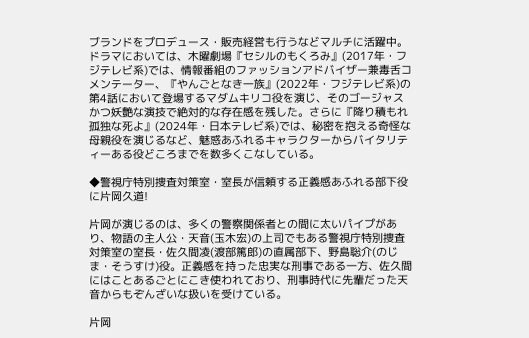ブランドをプロデュース・販売経営も行うなどマルチに活躍中。ドラマにおいては、木曜劇場『セシルのもくろみ』(2017年・フジテレビ系)では、情報番組のファッションアドバイザー兼毒舌コメンテーター、『やんごとなき一族』(2022年・フジテレビ系)の第4話において登場するマダムキリコ役を演じ、そのゴージャスかつ妖艶な演技で絶対的な存在感を残した。さらに『降り積もれ孤独な死よ』(2024年・日本テレビ系)では、秘密を抱える奇怪な母親役を演じるなど、魅惑あふれるキャラクターからバイタリティーある役どころまでを数多くこなしている。

◆警視庁特別捜査対策室・室長が信頼する正義感あふれる部下役に片岡久道!

片岡が演じるのは、多くの警察関係者との間に太いパイプがあり、物語の主人公・天音(玉木宏)の上司でもある警視庁特別捜査対策室の室長・佐久間凌(渡部篤郎)の直属部下、野島聡介(のじま・そうすけ)役。正義感を持った忠実な刑事である一方、佐久間にはことあるごとにこき使われており、刑事時代に先輩だった天音からもぞんざいな扱いを受けている。

片岡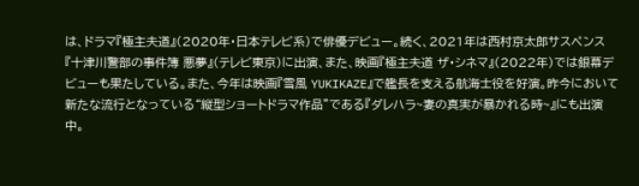は、ドラマ『極主夫道』(2020年・日本テレビ系)で俳優デビュー。続く、2021年は西村京太郎サスペンス『十津川警部の事件簿 悪夢』(テレビ東京)に出演、また、映画『極主夫道 ザ・シネマ』(2022年)では銀幕デビューも果たしている。また、今年は映画『雪⾵ YUKIKAZE』で艦長を支える航海士役を好演。昨今において新たな流行となっている“縦型ショートドラマ作品”である『ダレハラ~妻の真実が暴かれる時~』にも出演中。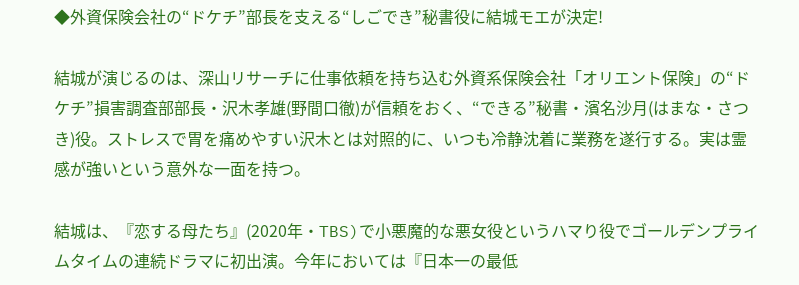◆外資保険会社の“ドケチ”部長を支える“しごでき”秘書役に結城モエが決定!

結城が演じるのは、深山リサーチに仕事依頼を持ち込む外資系保険会社「オリエント保険」の“ドケチ”損害調査部部長・沢木孝雄(野間口徹)が信頼をおく、“できる”秘書・濱名沙月(はまな・さつき)役。ストレスで胃を痛めやすい沢木とは対照的に、いつも冷静沈着に業務を遂行する。実は霊感が強いという意外な一面を持つ。

結城は、『恋する母たち』(2020年・TBS)で小悪魔的な悪女役というハマり役でゴールデンプライムタイムの連続ドラマに初出演。今年においては『日本一の最低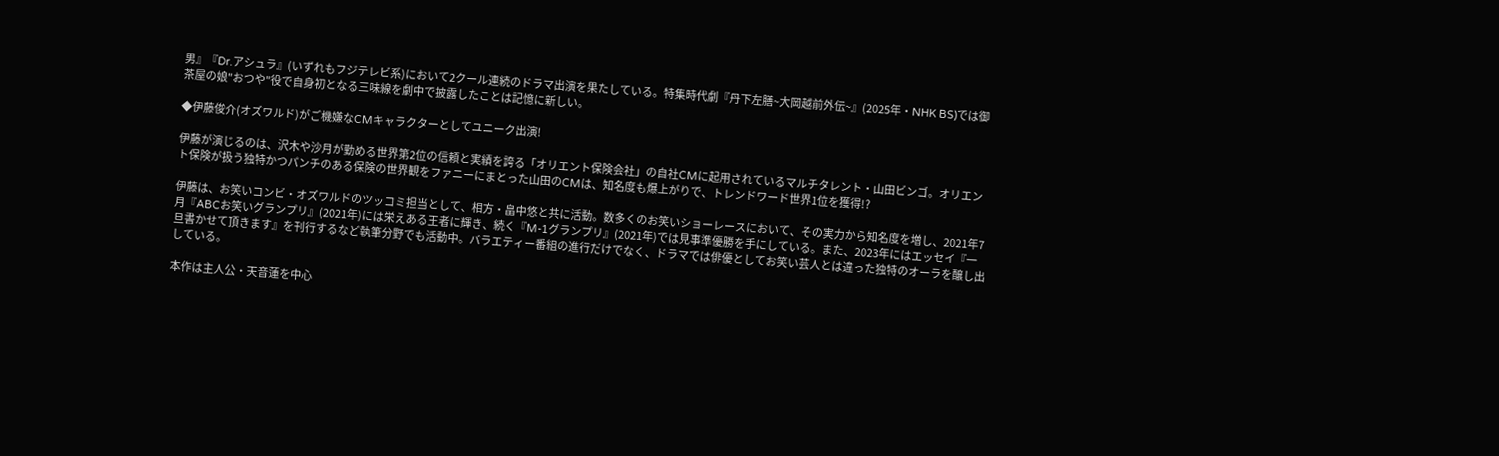男』『Dr.アシュラ』(いずれもフジテレビ系)において2クール連続のドラマ出演を果たしている。特集時代劇『丹下左膳~大岡越前外伝~』(2025年・NHK BS)では御茶屋の娘"おつや"役で自身初となる三味線を劇中で披露したことは記憶に新しい。

◆伊藤俊介(オズワルド)がご機嫌なCMキャラクターとしてユニーク出演!

伊藤が演じるのは、沢木や沙月が勤める世界第2位の信頼と実績を誇る「オリエント保険会社」の自社CMに起用されているマルチタレント・山田ビンゴ。オリエント保険が扱う独特かつパンチのある保険の世界観をファニーにまとった山田のCMは、知名度も爆上がりで、トレンドワード世界1位を獲得!?

伊藤は、お笑いコンビ・オズワルドのツッコミ担当として、相方・畠中悠と共に活動。数多くのお笑いショーレースにおいて、その実力から知名度を増し、2021年7月『ABCお笑いグランプリ』(2021年)には栄えある王者に輝き、続く『M-1グランプリ』(2021年)では見事準優勝を手にしている。また、2023年にはエッセイ『一旦書かせて頂きます』を刊行するなど執筆分野でも活動中。バラエティー番組の進行だけでなく、ドラマでは俳優としてお笑い芸人とは違った独特のオーラを醸し出している。

本作は主人公・天音蓮を中心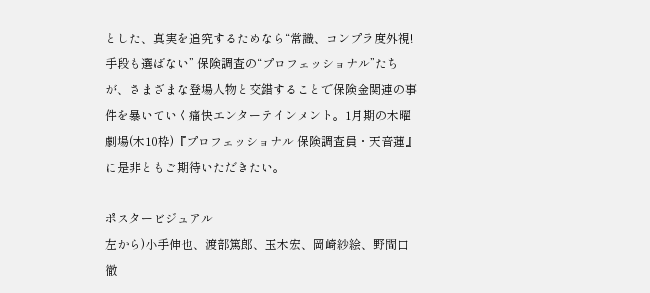とした、真実を追究するためなら“常識、コンプラ度外視!手段も選ばない” 保険調査の“プロフェッショナル”たちが、さまざまな登場人物と交錯することで保険金関連の事件を暴いていく痛快エンターテインメント。1月期の木曜劇場(木10枠)『プロフェッショナル 保険調査員・天音蓮』に是非ともご期待いただきたい。

ポスタービジュアル
左から)小手伸也、渡部篤郎、玉木宏、岡崎紗絵、野間口徹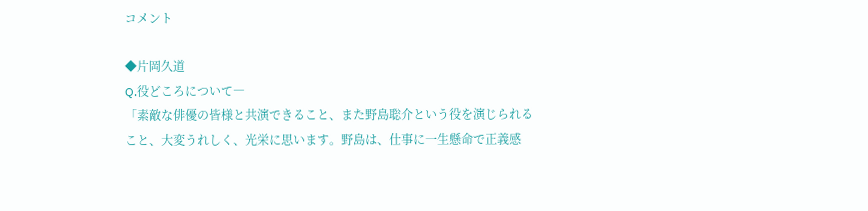コメント

◆片岡久道
Q.役どころについて―
「素敵な俳優の皆様と共演できること、また野島聡介という役を演じられること、大変うれしく、光栄に思います。野島は、仕事に一生懸命で正義感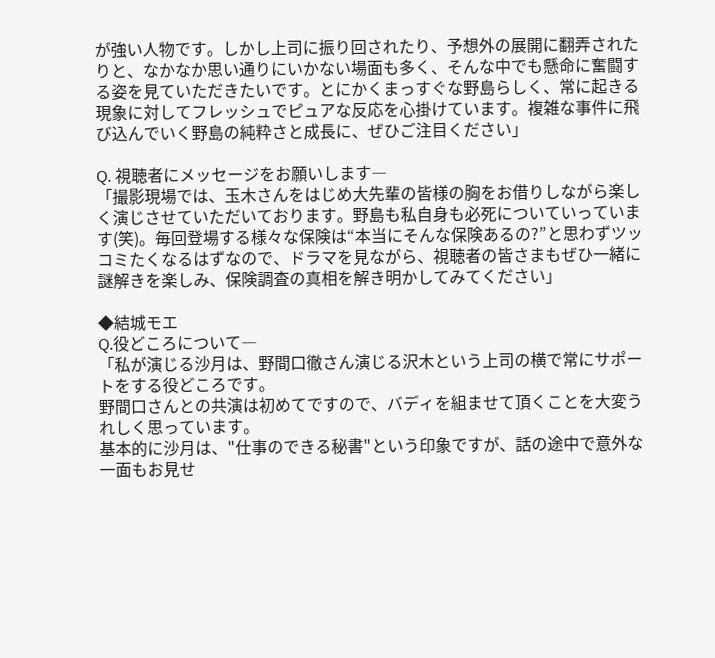が強い人物です。しかし上司に振り回されたり、予想外の展開に翻弄されたりと、なかなか思い通りにいかない場面も多く、そんな中でも懸命に奮闘する姿を見ていただきたいです。とにかくまっすぐな野島らしく、常に起きる現象に対してフレッシュでピュアな反応を心掛けています。複雑な事件に飛び込んでいく野島の純粋さと成長に、ぜひご注目ください」

Q. 視聴者にメッセージをお願いします―
「撮影現場では、玉木さんをはじめ大先輩の皆様の胸をお借りしながら楽しく演じさせていただいております。野島も私自身も必死についていっています(笑)。毎回登場する様々な保険は“本当にそんな保険あるの?”と思わずツッコミたくなるはずなので、ドラマを見ながら、視聴者の皆さまもぜひ一緒に謎解きを楽しみ、保険調査の真相を解き明かしてみてください」

◆結城モエ
Q.役どころについて―
「私が演じる沙月は、野間口徹さん演じる沢木という上司の横で常にサポートをする役どころです。
野間口さんとの共演は初めてですので、バディを組ませて頂くことを大変うれしく思っています。
基本的に沙月は、"仕事のできる秘書"という印象ですが、話の途中で意外な一面もお見せ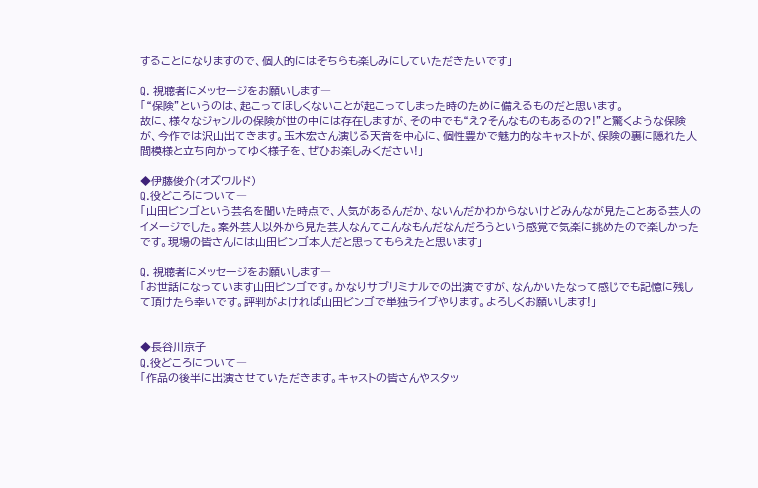することになりますので、個人的にはそちらも楽しみにしていただきたいです」

Q. 視聴者にメッセージをお願いします―
「“保険”というのは、起こってほしくないことが起こってしまった時のために備えるものだと思います。
故に、様々なジャンルの保険が世の中には存在しますが、その中でも“え?そんなものもあるの?!”と驚くような保険が、今作では沢山出てきます。玉木宏さん演じる天音を中心に、個性豊かで魅力的なキャストが、保険の裏に隠れた人間模様と立ち向かってゆく様子を、ぜひお楽しみください!」

◆伊藤俊介(オズワルド)
Q.役どころについて―
「山田ビンゴという芸名を聞いた時点で、人気があるんだか、ないんだかわからないけどみんなが見たことある芸人のイメージでした。案外芸人以外から見た芸人なんてこんなもんだなんだろうという感覚で気楽に挑めたので楽しかったです。現場の皆さんには山田ビンゴ本人だと思ってもらえたと思います」

Q. 視聴者にメッセージをお願いします―
「お世話になっています山田ビンゴです。かなりサブリミナルでの出演ですが、なんかいたなって感じでも記憶に残して頂けたら幸いです。評判がよければ山田ビンゴで単独ライブやります。よろしくお願いします!」


◆長谷川京子
Q.役どころについて―
「作品の後半に出演させていただきます。キャストの皆さんやスタッ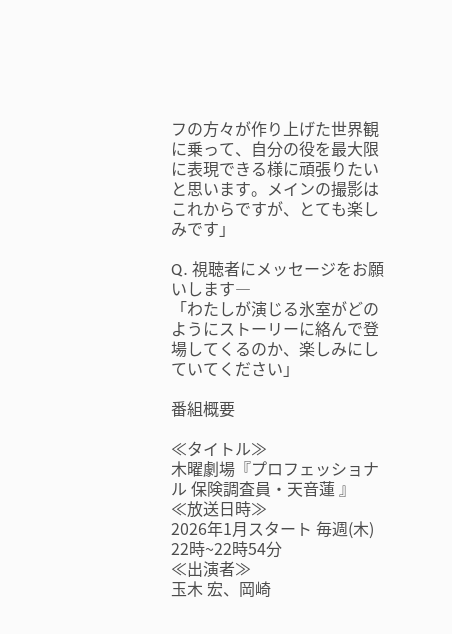フの方々が作り上げた世界観に乗って、自分の役を最大限に表現できる様に頑張りたいと思います。メインの撮影はこれからですが、とても楽しみです」

Q. 視聴者にメッセージをお願いします―
「わたしが演じる氷室がどのようにストーリーに絡んで登場してくるのか、楽しみにしていてください」

番組概要

≪タイトル≫
木曜劇場『プロフェッショナル 保険調査員・天音蓮 』
≪放送日時≫
2026年1月スタート 毎週(木) 22時~22時54分
≪出演者≫
玉木 宏、岡崎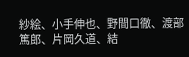紗絵、小手伸也、野間口徹、渡部篤郎、片岡久道、結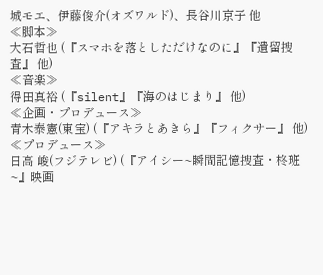城モエ、伊藤俊介(オズワルド)、長谷川京子 他
≪脚本≫
大石哲也 (『スマホを落としただけなのに』『遺留捜査』 他)
≪音楽≫
得田真裕 (『silent』『海のはじまり』 他)
≪企画・プロデュース≫
青木泰憲(東宝) (『アキラとあきら』『フィクサー』 他)
≪プロデュース≫
日高 峻(フジテレビ) (『アイシー~瞬間記憶捜査・柊班~』映画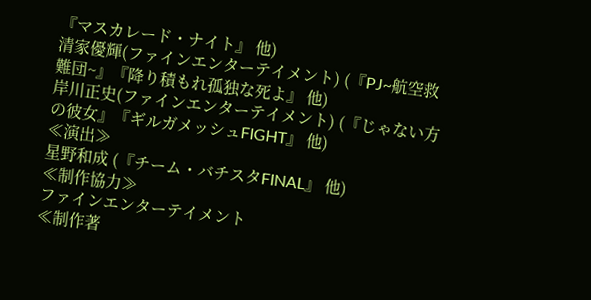『マスカレード・ナイト』 他)
清家優輝(ファインエンターテイメント) (『PJ~航空救難団~』『降り積もれ孤独な死よ』 他)
岸川正史(ファインエンターテイメント) (『じゃない方の彼女』『ギルガメッシュFIGHT』 他)
≪演出≫
星野和成 (『チーム・バチスタFINAL』 他)
≪制作協力≫
ファインエンターテイメント
≪制作著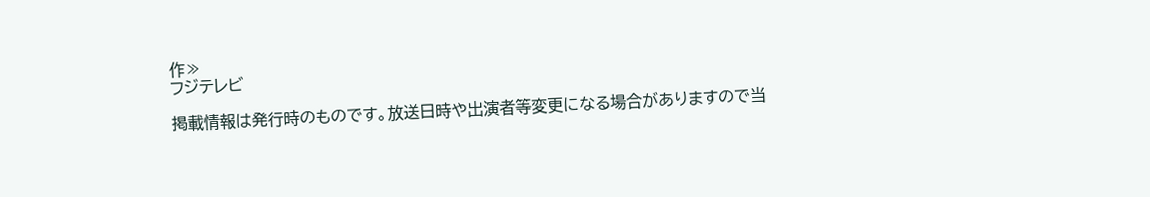作≫
フジテレビ

掲載情報は発行時のものです。放送日時や出演者等変更になる場合がありますので当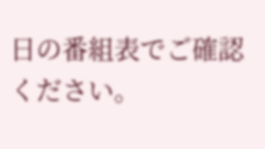日の番組表でご確認ください。